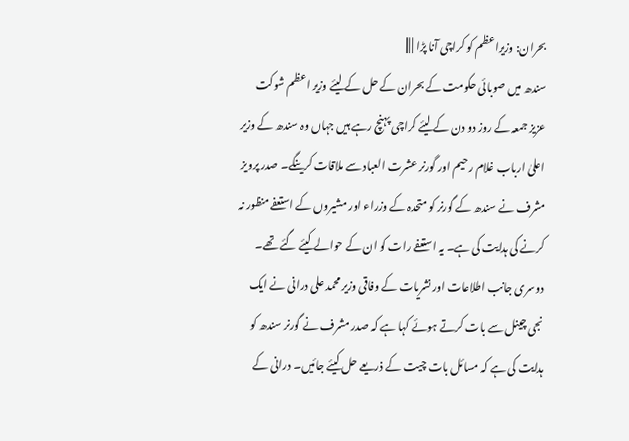بحران: وزیراعظم کو کراچی آنا پڑا | |||
سندھ میں صوبائی حکومت کے بحران کے حل کے لیئے وزیر اعظم شوکت عزیز جمعہ کے روز دو دن کے لیئے کراچی پہنچ رہے ہیں جہاں وہ سندھ کے وزیر اعلیٰ ارباب غلام رحیم اور گورنر عشرت العباد سے ملاقات کرینگے۔ صدر پرویز مشرف نے سندھ کے گورنر کو متحدہ کے وزراء اور مشیروں کے استعفے منظور نہ کرنے کی ہدایت کی ہے۔ یہ استعفے رات کو ان کے حوالے کیئے گئے تھے۔ دوسری جانب اطلاعات اور نشریات کے وفاقی وزیر محمد علی درانی نے ایک نجی چینل سے بات کرتے ہوئے کہا ہے کہ صدر مشرف نے گورنر سندھ کو ہدایت کی ہے کہ مسائل بات چیت کے ذریعے حل کیئے جائیں۔ درانی کے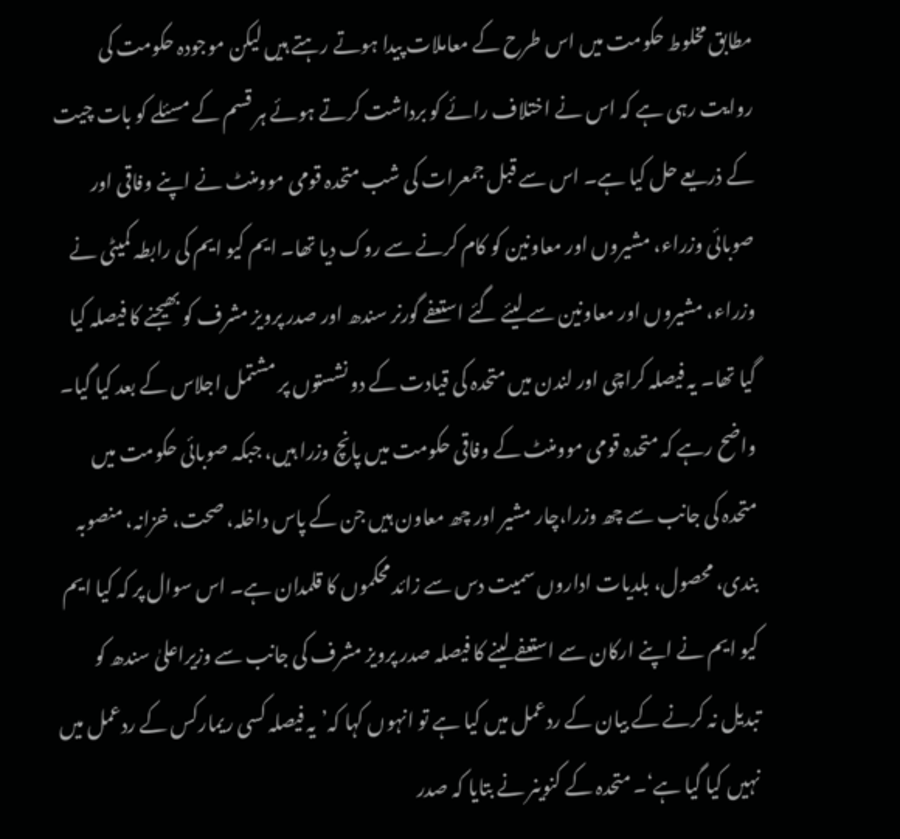مطابق مخلوط حکومت میں اس طرح کے معاملات پیدا ہوتے رہتے ہیں لیکن موجودہ حکومت کی روایت رہی ہے کہ اس نے اختلاف رائے کو برداشت کرتے ہوئے ہر قسم کے مسئلے کو بات چیت کے ذریعے حل کیا ہے۔ اس سے قبل جمعرات کی شب متحدہ قومی موومنٹ نے اپنے وفاقی اور صوبائی وزراء، مشیروں اور معاونین کو کام کرنے سے روک دیا تھا۔ ایم کیو ایم کی رابطہ کمیٹی نے وزراء، مشیروں اور معاونین سے لیئے گئے استعفے گورنر سندھ اور صدر پرویز مشرف کو بھیجنے کا فیصلہ کیا گیا تھا۔ یہ فیصلہ کراچی اور لندن میں متحدہ کی قیادت کے دو نشستوں پر مشتمل اجلاس کے بعد کیا گیا۔
واضح رہے کہ متحدہ قومی موومنٹ کے وفاقی حکومت میں پانچ وزرا ہیں، جبکہ صوبائی حکومت میں متحدہ کی جانب سے چھ وزرا،چار مشیر اور چھ معاون ہیں جن کے پاس داخلہ، صحت، خزانہ، منصوبہ بندی، محصول، بلدیات اداروں سمیت دس سے زائد محکموں کا قلمدان ہے۔ اس سوال پر کہ کیا ایم کیو ایم نے اپنے ارکان سے استعفے لینے کا فیصلہ صدر پرویز مشرف کی جانب سے وزیراعلیٰ سندھ کو تبدیل نہ کرنے کے بیان کے ردعمل میں کیا ہے تو انہوں کہا کہ’یہ فیصلہ کسی ریمارکس کے ردعمل میں نہیں کیا گیا ہے‘۔ متحدہ کے کنوینر نے بتایا کہ صدر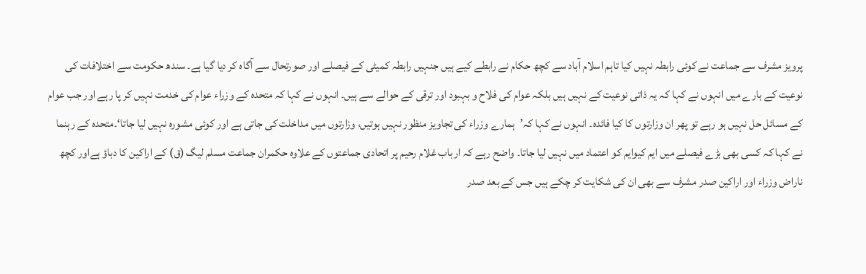پرویز مشرف سے جماعت نے کوئی رابطہ نہیں کیا تاہم اسلام آباد سے کچھ حکام نے رابطے کیے ہیں جنہیں رابطہ کمیٹی کے فیصلے اور صورتحال سے آگاہ کر دیا گیا ہے۔ سندھ حکومت سے اختلافات کی نوعیت کے بارے میں انہوں نے کہا کہ یہ ذاتی نوعیت کے نہیں ہیں بلکہ عوام کی فلاح و بہبود اور ترقی کے حوالے سے ہیں۔ انہوں نے کہا کہ متحدہ کے وزراء عوام کی خدمت نہیں کر پا رہے اور جب عوام کے مسائل حل نہیں ہو رہے تو پھر ان وزارتوں کا کیا فائدہ۔ انہوں نے کہا کہ’ہمارے وزراء کی تجاویز منظور نہیں ہوتیں، وزارتوں میں مداخلت کی جاتی ہے اور کوئی مشورہ نہیں لیا جاتا‘۔متحدہ کے رہنما نے کہا کہ کسی بھی بڑے فیصلے میں ایم کیوایم کو اعتماد میں نہیں لیا جاتا۔ واضح رہے کہ ارباب غلام رحیم پر اتحادی جماعتوں کے علاوہ حکمران جماعت مسلم لیگ (ق) کے اراکین کا دباؤ ہےاور کچھ ناراض وزراء اور اراکین صدر مشرف سے بھی ان کی شکایت کر چکے ہیں جس کے بعد صدر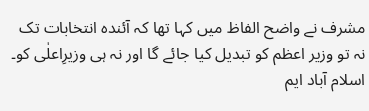مشرف نے واضح الفاظ میں کہا تھا کہ آئندہ انتخابات تک نہ تو وزیر اعظم کو تبدیل کیا جائے گا اور نہ ہی وزیرِاعلٰی کو۔ اسلام آباد ایم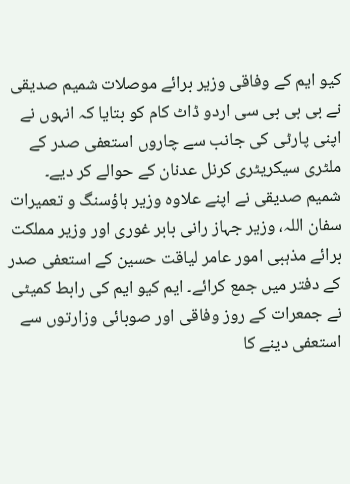کیو ایم کے وفاقی وزیر برائے موصلات شمیم صدیقی نے بی بی بی سی اردو ڈاٹ کام کو بتایا کہ انہوں نے اپنی پارٹی کی جانب سے چاروں استعفی صدر کے ملٹری سیکریٹری کرنل عدنان کے حوالے کر دیے۔ شمیم صدیقی نے اپنے علاوہ وزیر ہاؤسنگ و تعمیرات سفان اللہ، وزیر جہاز رانی بابر غوری اور وزیر مملکت برائے مذہبی امور عامر لیاقت حسین کے استعفی صدر کے دفتر میں جمع کرائے۔ ایم کیو ایم کی رابط کمیٹی نے جمعرات کے روز وفاقی اور صوبائی وزارتوں سے استعفی دینے کا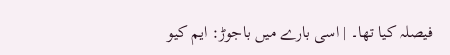فیصلہ کیا تھا۔ | اسی بارے میں باجوڑ: ایم کیو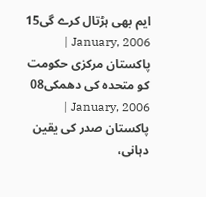ایم بھی ہڑتال کرے گی15 January, 2006 | پاکستان مرکزی حکومت کو متحدہ کی دھمکی08 January, 2006 | پاکستان صدر کی یقین دہانی،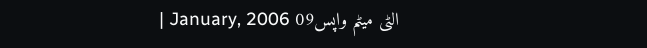الٹی میٹم واپس09 January, 2006 |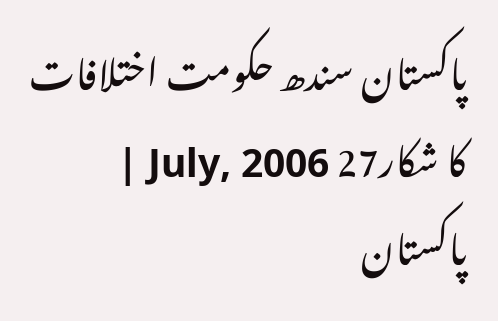پاکستان سندھ حکومت اختلافات کا شکار27 July, 2006 | پاکستان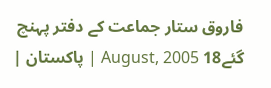فاروق ستار جماعت کے دفتر پہنچ گئے18 August, 2005 | پاکستان |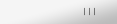|||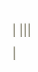| |||
|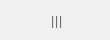|||